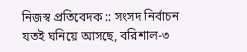নিজস্ব প্রতিবেদক :: সংসদ নির্বাচন যতই ঘনিয়ে আসছে, বরিশাল-৩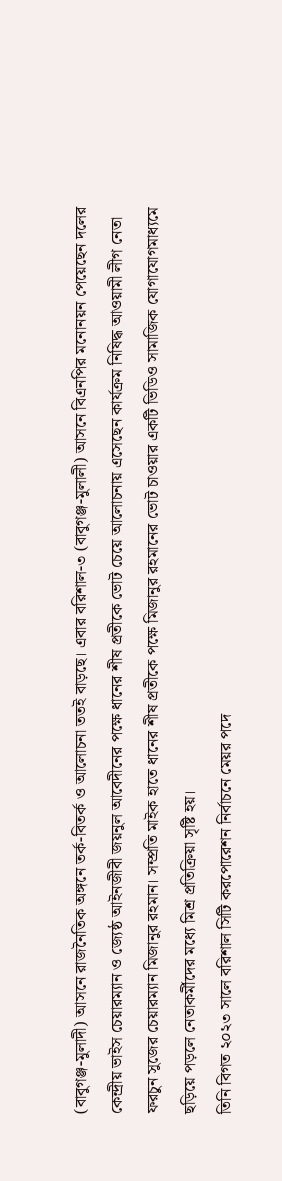(বাবুগঞ্জ-মুলাদী) আসনে রাজনৈতিক অঙ্গনে তর্ক-বিতর্ক ও আলোচনা ততই বাড়ছে। এবার বরিশাল-৩ (বাবুগঞ্জ-মুলালী) আসনে বিএনপির মনোনয়ন পেয়েছেন দলের কেন্দ্রীয় ভাইস চেয়ারম্যান ও জ্যেষ্ঠ আইনজীবী জয়নুল আবেদীনের পক্ষে ধানের শীষ প্রতীকে ভোট চেয়ে আলোচনায় এসেছেন কার্যক্রম নিষিদ্ধ আওয়ামী লীগ নেতা ফরচুন সুজের চেয়ারম্যান মিজানুর রহমান। সম্প্রতি মাইক হাতে ধানের শীষ প্রতীকে পক্ষে মিজানুর রহমানের ভোট চাওয়ার একটি ভিডিও সামাজিক যোগাযোগমাধ্যমে ছড়িয়ে পড়লে নেতাকর্মীদের মধ্যে মিশ্র প্রতিক্রিয়া সৃষ্টি হয়।
তিনি বিগত ২০২৩ সালে বরিশাল সিটি করপোরেশন নির্বাচনে মেয়র পদে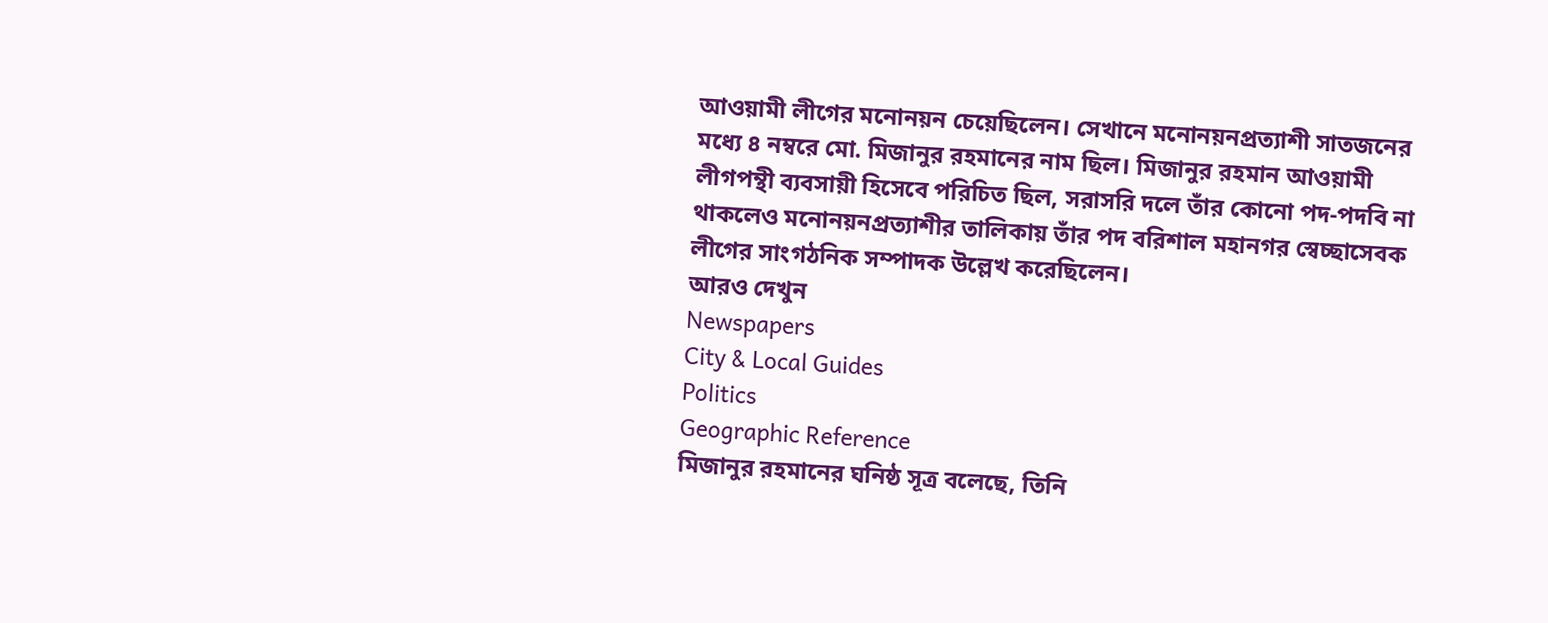আওয়ামী লীগের মনোনয়ন চেয়েছিলেন। সেখানে মনোনয়নপ্রত্যাশী সাতজনের মধ্যে ৪ নম্বরে মো. মিজানুর রহমানের নাম ছিল। মিজানুর রহমান আওয়ামী লীগপন্থী ব্যবসায়ী হিসেবে পরিচিত ছিল, সরাসরি দলে তাঁর কোনো পদ-পদবি না থাকলেও মনোনয়নপ্রত্যাশীর তালিকায় তাঁর পদ বরিশাল মহানগর স্বেচ্ছাসেবক লীগের সাংগঠনিক সম্পাদক উল্লেখ করেছিলেন।
আরও দেখুন
Newspapers
City & Local Guides
Politics
Geographic Reference
মিজানুর রহমানের ঘনিষ্ঠ সূত্র বলেছে, তিনি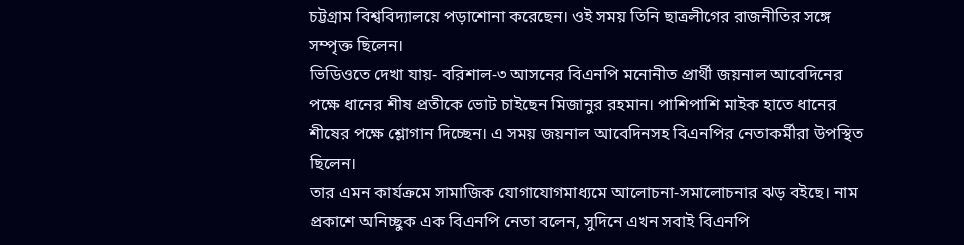চট্টগ্রাম বিশ্ববিদ্যালয়ে পড়াশোনা করেছেন। ওই সময় তিনি ছাত্রলীগের রাজনীতির সঙ্গে সম্পৃক্ত ছিলেন।
ভিডিওতে দেখা যায়- বরিশাল-৩ আসনের বিএনপি মনোনীত প্রার্থী জয়নাল আবেদিনের পক্ষে ধানের শীষ প্রতীকে ভোট চাইছেন মিজানুর রহমান। পাশিপাশি মাইক হাতে ধানের শীষের পক্ষে শ্লোগান দিচ্ছেন। এ সময় জয়নাল আবেদিনসহ বিএনপির নেতাকর্মীরা উপস্থিত ছিলেন।
তার এমন কার্যক্রমে সামাজিক যোগাযোগমাধ্যমে আলোচনা-সমালোচনার ঝড় বইছে। নাম প্রকাশে অনিচ্ছুক এক বিএনপি নেতা বলেন, সুদিনে এখন সবাই বিএনপি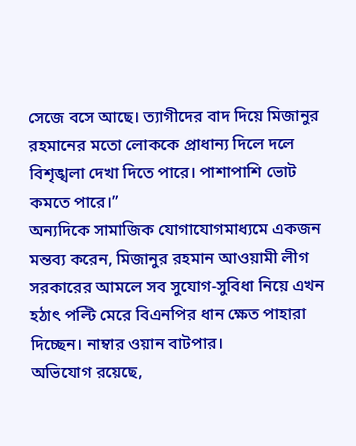সেজে বসে আছে। ত্যাগীদের বাদ দিয়ে মিজানুর রহমানের মতো লোককে প্রাধান্য দিলে দলে বিশৃঙ্খলা দেখা দিতে পারে। পাশাপাশি ভোট কমতে পারে।”
অন্যদিকে সামাজিক যোগাযোগমাধ্যমে একজন মন্তব্য করেন, মিজানুর রহমান আওয়ামী লীগ সরকারের আমলে সব সুযোগ-সুবিধা নিয়ে এখন হঠাৎ পল্টি মেরে বিএনপির ধান ক্ষেত পাহারা দিচ্ছেন। নাম্বার ওয়ান বাটপার।
অভিযোগ রয়েছে,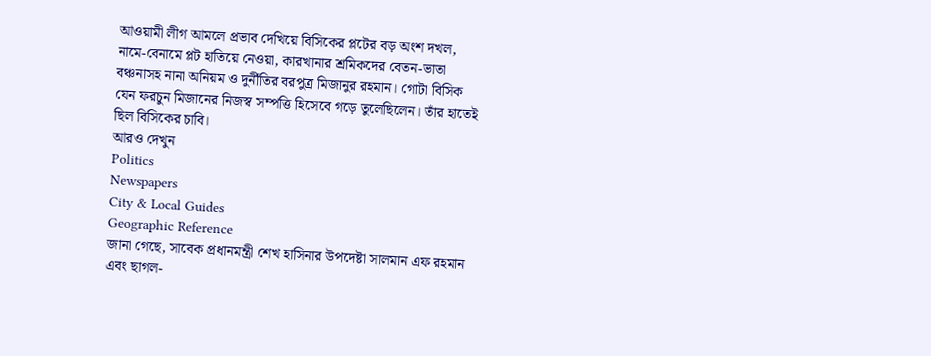আওয়ামী লীগ আমলে প্রভাব দেখিয়ে বিসিকের প্লটের বড় অংশ দখল, নামে-বেনামে প্লট হাতিয়ে নেওয়া, কারখানার শ্রমিকদের বেতন-ভাতা বঞ্চনাসহ নানা অনিয়ম ও দুর্নীতির বরপুত্র মিজানুর রহমান। গোটা বিসিক যেন ফরচুন মিজানের নিজস্ব সম্পত্তি হিসেবে গড়ে তুলেছিলেন। তাঁর হাতেই ছিল বিসিকের চাবি।
আরও দেখুন
Politics
Newspapers
City & Local Guides
Geographic Reference
জানা গেছে, সাবেক প্রধানমন্ত্রী শেখ হাসিনার উপদেষ্টা সালমান এফ রহমান এবং ছাগল-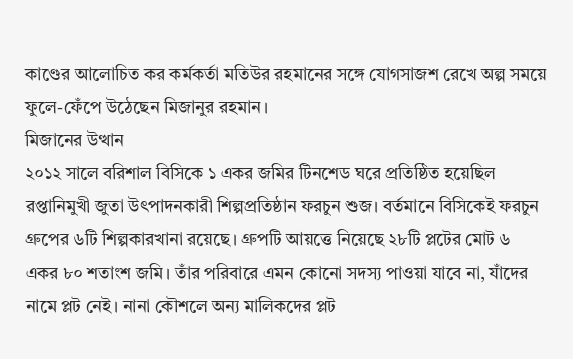কাণ্ডের আলোচিত কর কর্মকর্তা মতিউর রহমানের সঙ্গে যোগসাজশ রেখে অল্প সময়ে ফুলে-ফেঁপে উঠেছেন মিজানুর রহমান।
মিজানের উত্থান
২০১২ সালে বরিশাল বিসিকে ১ একর জমির টিনশেড ঘরে প্রতিষ্ঠিত হয়েছিল রপ্তানিমুখী জুতা উৎপাদনকারী শিল্পপ্রতিষ্ঠান ফরচুন শুজ। বর্তমানে বিসিকেই ফরচুন গ্রুপের ৬টি শিল্পকারখানা রয়েছে। গ্রুপটি আয়ত্তে নিয়েছে ২৮টি প্লটের মোট ৬ একর ৮০ শতাংশ জমি। তাঁর পরিবারে এমন কোনো সদস্য পাওয়া যাবে না, যাঁদের নামে প্লট নেই। নানা কৌশলে অন্য মালিকদের প্লট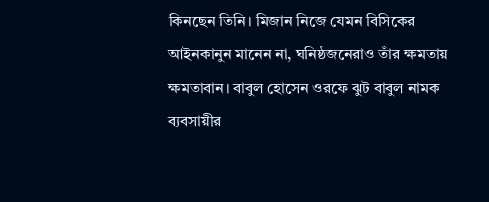কিনছেন তিনি। মিজান নিজে যেমন বিসিকের আইনকানুন মানেন না, ঘনিষ্ঠজনেরাও তাঁর ক্ষমতায় ক্ষমতাবান। বাবুল হোসেন ওরফে ঝুট বাবুল নামক ব্যবসায়ীর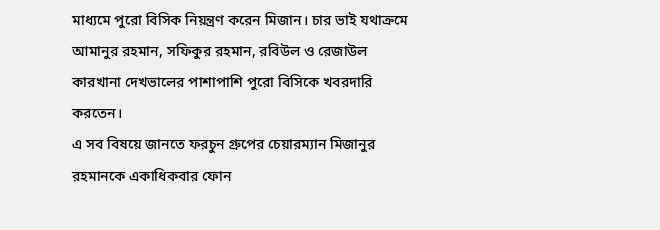মাধ্যমে পুরো বিসিক নিয়ন্ত্রণ করেন মিজান। চার ভাই যথাক্রমে আমানুর রহমান, সফিকুর রহমান, রবিউল ও রেজাউল কারখানা দেখভালের পাশাপাশি পুরো বিসিকে খবরদারি করতেন।
এ সব বিষয়ে জানতে ফরচুন গ্রুপের চেয়ারম্যান মিজানুর রহমানকে একাধিকবার ফোন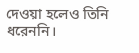দেওয়া হলেও তিনি ধরেননি।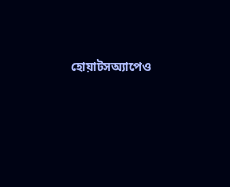হোয়াটসঅ্যাপেও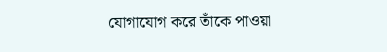যোগাযোগ করে তাঁকে পাওয়া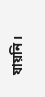যায়নি।